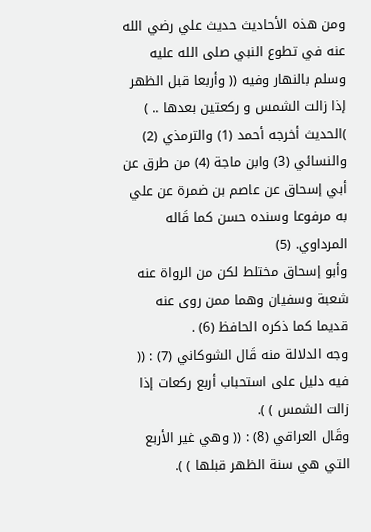ومن هذه الأحاديث حديث علي رضي الله عنه في تطوع النبي صلى الله عليه وسلم بالنهار وفيه (( وأربعا قبل الظهر إذا زالت الشمس و ركعتين بعدها .. ) )الحديث أخرجه أحمد (1) والترمذي (2) والنسائي (3) وابن ماجة (4) من طرق عن أبي إسحاق عن عاصم بن ضمرة عن علي به مرفوعا وسنده حسن كما قَاله المرداوي. (5)
وأبو إسحاق مختلط لكن من الرواة عنه شعبة وسفيان وهما ممن روى عنه قديما كما ذكره الحافظ (6) .
وجه الدلالة منه قَال الشوكاني (7) : (( فيه دليل على استحباب أربع ركعات إذا زالت الشمس ) ).
وقَال العراقي (8) : (( وهي غير الأربع التي هي سنة الظهر قبلها ) ).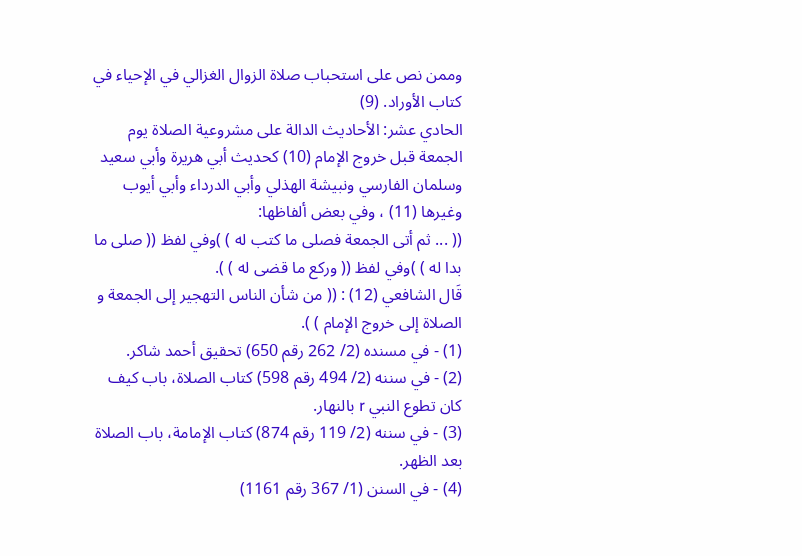وممن نص على استحباب صلاة الزوال الغزالي في الإحياء في كتاب الأوراد. (9)
الحادي عشر: الأحاديث الدالة على مشروعية الصلاة يوم الجمعة قبل خروج الإمام (10) كحديث أبي هريرة وأبي سعيد وسلمان الفارسي ونبيشة الهذلي وأبي الدرداء وأبي أيوب وغيرها (11) ، وفي بعض ألفاظها:
(( ... ثم أتى الجمعة فصلى ما كتب له ) )وفي لفظ (( صلى ما بدا له ) )وفي لفظ (( وركع ما قضى له ) ).
قَال الشافعي (12) : (( من شأن الناس التهجير إلى الجمعة و الصلاة إلى خروج الإمام ) ).
(1) - في مسنده (2/ 262 رقم 650) تحقيق أحمد شاكر.
(2) - في سننه (2/ 494 رقم 598) كتاب الصلاة، باب كيف كان تطوع النبي r بالنهار.
(3) - في سننه (2/ 119 رقم 874) كتاب الإمامة، باب الصلاة بعد الظهر.
(4) - في السنن (1/ 367 رقم 1161)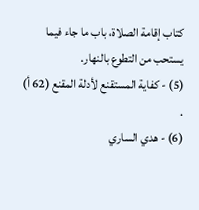كتاب إقامة الصلاة، باب ما جاء فيما يستحب من التطوع بالنهار.
(5) - كفاية المستقنع لأدلة المقنع (62 أ) .
(6) - هدي الساري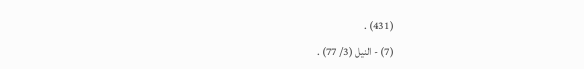(431) .
(7) - النيل (3/ 77) .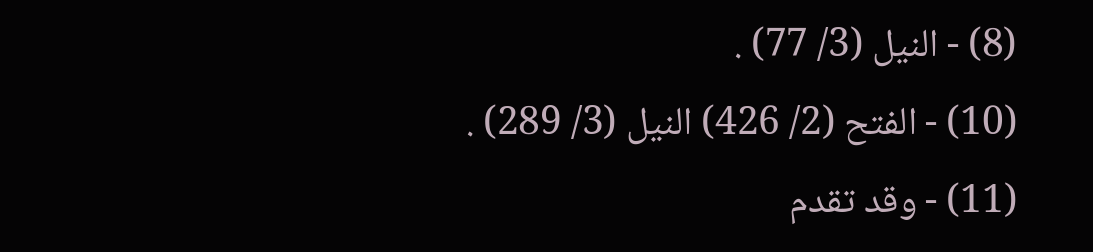(8) - النيل (3/ 77) .
(10) - الفتح (2/ 426) النيل (3/ 289) .
(11) - وقد تقدم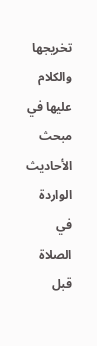تخريجها والكلام عليها في مبحث الأحاديث الواردة في الصلاة قبل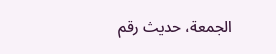الجمعة، حديث رقم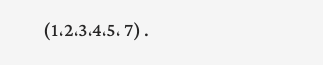(1،2،3،4،5، 7) .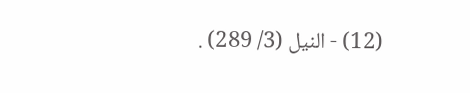(12) - النيل (3/ 289) .